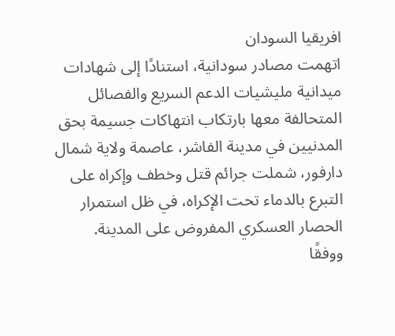افريقيا السودان
اتهمت مصادر سودانية، استنادًا إلى شهادات ميدانية مليشيات الدعم السريع والفصائل المتحالفة معها بارتكاب انتهاكات جسيمة بحق المدنيين في مدينة الفاشر، عاصمة ولاية شمال دارفور، شملت جرائم قتل وخطف وإكراه على التبرع بالدماء تحت الإكراه، في ظل استمرار الحصار العسكري المفروض على المدينة.
ووفقًا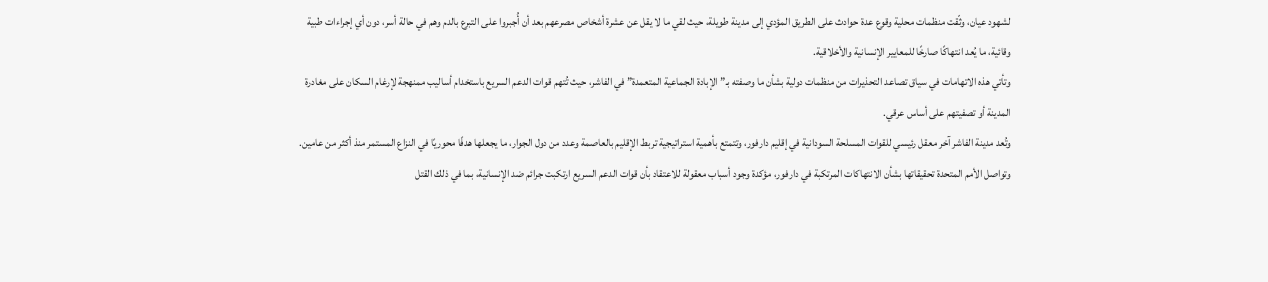لشهود عيان، وثّقت منظمات محلية وقوع عدة حوادث على الطريق المؤدي إلى مدينة طويلة، حيث لقي ما لا يقل عن عشرة أشخاص مصرعهم بعد أن أُجبروا على التبرع بالدم وهم في حالة أسر، دون أي إجراءات طبية وقائية، ما يُعد انتهاكًا صارخًا للمعايير الإنسانية والأخلاقية.
وتأتي هذه الاتهامات في سياق تصاعد التحذيرات من منظمات دولية بشأن ما وصفته بـ”الإبادة الجماعية المتعمدة” في الفاشر، حيث تُتهم قوات الدعم السريع باستخدام أساليب ممنهجة لإرغام السكان على مغادرة المدينة أو تصفيتهم على أساس عرقي.
وتُعد مدينة الفاشر آخر معقل رئيسي للقوات المسلحة السودانية في إقليم دارفور، وتتمتع بأهمية استراتيجية تربط الإقليم بالعاصمة وعدد من دول الجوار، ما يجعلها هدفًا محوريًا في النزاع المستمر منذ أكثر من عامين.
وتواصل الأمم المتحدة تحقيقاتها بشأن الانتهاكات المرتكبة في دارفور، مؤكدة وجود أسباب معقولة للاعتقاد بأن قوات الدعم السريع ارتكبت جرائم ضد الإنسانية، بما في ذلك القتل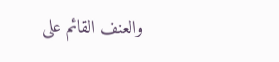والعنف القائم على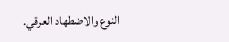النوع والاضطهاد العرقي.